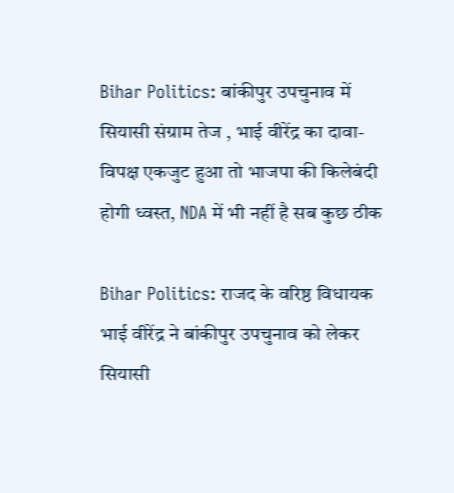Bihar Politics: बांकीपुर उपचुनाव में सियासी संग्राम तेज , भाई वीरेंद्र का दावा- विपक्ष एकजुट हुआ तो भाजपा की किलेबंदी होगी ध्वस्त, NDA में भी नहीं है सब कुछ ठीक

Bihar Politics: राजद के वरिष्ठ विधायक भाई वीरेंद्र ने बांकीपुर उपचुनाव को लेकर सियासी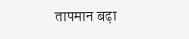तापमान बढ़ा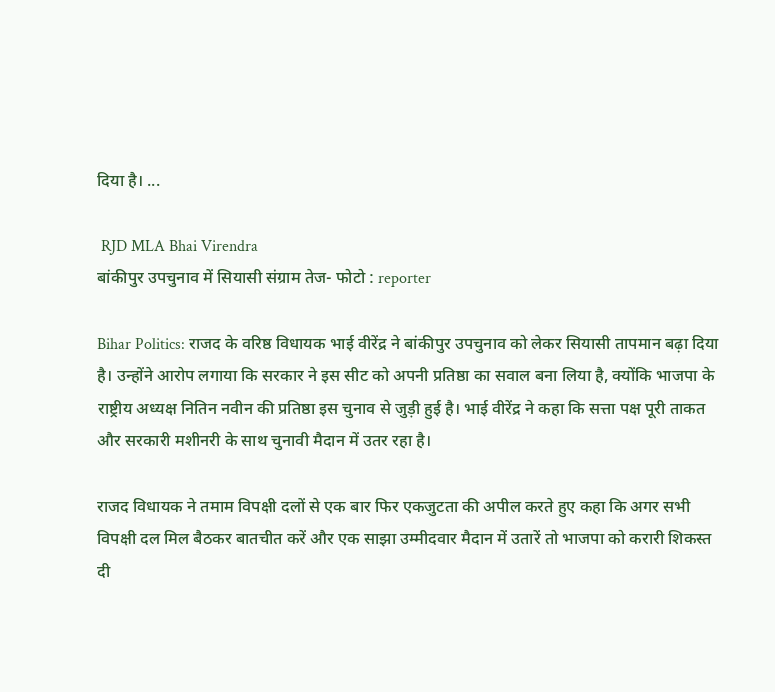दिया है। ...

 RJD MLA Bhai Virendra
बांकीपुर उपचुनाव में सियासी संग्राम तेज- फोटो : reporter

Bihar Politics: राजद के वरिष्ठ विधायक भाई वीरेंद्र ने बांकीपुर उपचुनाव को लेकर सियासी तापमान बढ़ा दिया है। उन्होंने आरोप लगाया कि सरकार ने इस सीट को अपनी प्रतिष्ठा का सवाल बना लिया है, क्योंकि भाजपा के राष्ट्रीय अध्यक्ष नितिन नवीन की प्रतिष्ठा इस चुनाव से जुड़ी हुई है। भाई वीरेंद्र ने कहा कि सत्ता पक्ष पूरी ताकत और सरकारी मशीनरी के साथ चुनावी मैदान में उतर रहा है।

राजद विधायक ने तमाम विपक्षी दलों से एक बार फिर एकजुटता की अपील करते हुए कहा कि अगर सभी विपक्षी दल मिल बैठकर बातचीत करें और एक साझा उम्मीदवार मैदान में उतारें तो भाजपा को करारी शिकस्त दी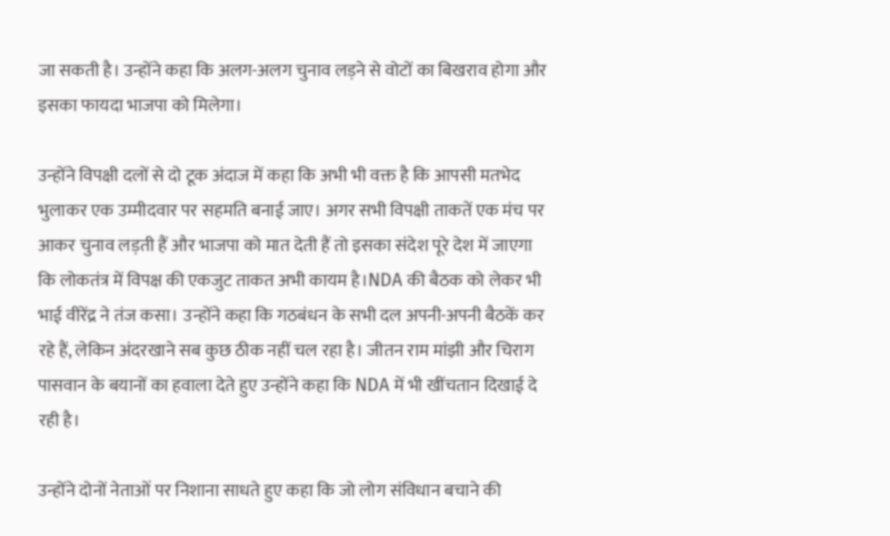जा सकती है। उन्होंने कहा कि अलग-अलग चुनाव लड़ने से वोटों का बिखराव होगा और इसका फायदा भाजपा को मिलेगा।

उन्होंने विपक्षी दलों से दो टूक अंदाज में कहा कि अभी भी वक्त है कि आपसी मतभेद भुलाकर एक उम्मीदवार पर सहमति बनाई जाए। अगर सभी विपक्षी ताकतें एक मंच पर आकर चुनाव लड़ती हैं और भाजपा को मात देती हैं तो इसका संदेश पूरे देश में जाएगा कि लोकतंत्र में विपक्ष की एकजुट ताकत अभी कायम है।NDA की बैठक को लेकर भी भाई वीरेंद्र ने तंज कसा। उन्होंने कहा कि गठबंधन के सभी दल अपनी-अपनी बैठकें कर रहे हैं, लेकिन अंदरखाने सब कुछ ठीक नहीं चल रहा है। जीतन राम मांझी और चिराग पासवान के बयानों का हवाला देते हुए उन्होंने कहा कि NDA में भी खींचतान दिखाई दे रही है।

उन्होंने दोनों नेताओं पर निशाना साधते हुए कहा कि जो लोग संविधान बचाने की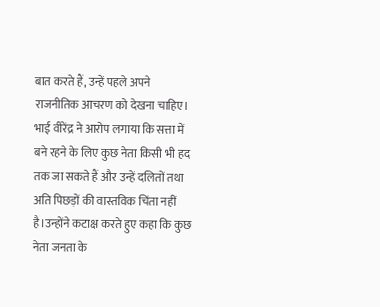बात करते हैं, उन्हें पहले अपने राजनीतिक आचरण को देखना चाहिए। भाई वीरेंद्र ने आरोप लगाया कि सत्ता में बने रहने के लिए कुछ नेता किसी भी हद तक जा सकते हैं और उन्हें दलितों तथा अति पिछड़ों की वास्तविक चिंता नहीं है।उन्होंने कटाक्ष करते हुए कहा कि कुछ नेता जनता के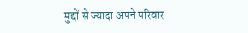मुद्दों से ज्यादा अपने परिवार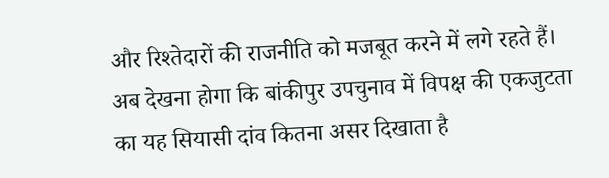और रिश्तेदारों की राजनीति को मजबूत करने में लगे रहते हैं। अब देखना होगा कि बांकीपुर उपचुनाव में विपक्ष की एकजुटता का यह सियासी दांव कितना असर दिखाता है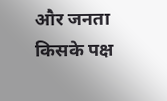और जनता किसके पक्ष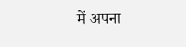में अपना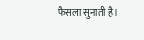फैसला सुनाती है।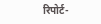रिपोर्ट-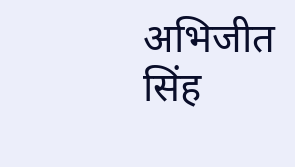अभिजीत सिंह